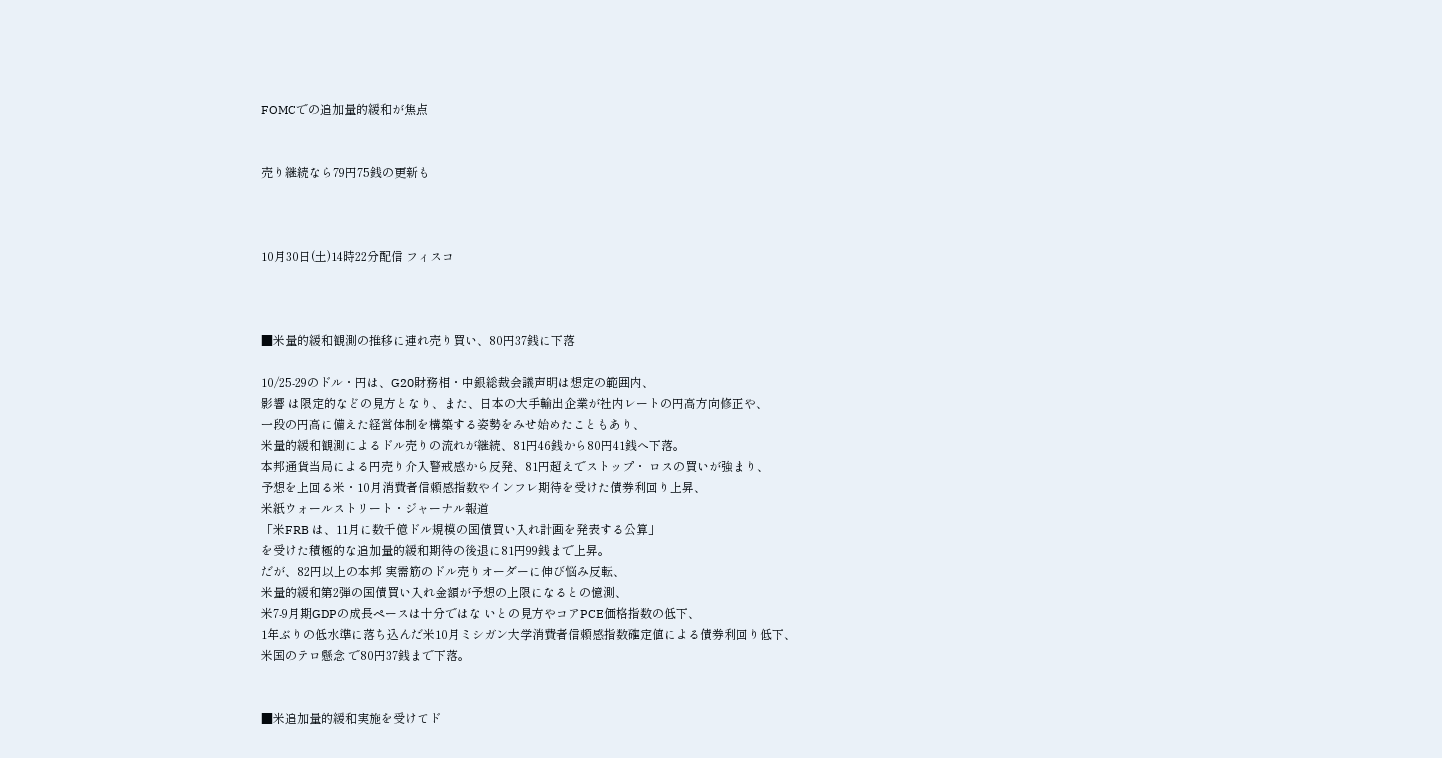FOMCでの追加量的緩和が焦点


売り継続なら79円75銭の更新も



10月30日(土)14時22分配信 フィスコ



■米量的緩和観測の推移に連れ売り買い、80円37銭に下落

10/25-29のドル・円は、G20財務相・中銀総裁会議声明は想定の範囲内、
影響 は限定的などの見方となり、また、日本の大手輸出企業が社内レートの円高方向修正や、
一段の円高に備えた経営体制を構築する姿勢をみせ始めたこともあり、
米量的緩和観測によるドル売りの流れが継続、81円46銭から80円41銭へ下落。
本邦通貨当局による円売り介入警戒感から反発、81円超えでストップ・ ロスの買いが強まり、
予想を上回る米・10月消費者信頼感指数やインフレ期待を受けた債券利回り上昇、
米紙ウォールストリート・ジャーナル報道
「米FRB は、11月に数千億ドル規模の国債買い入れ計画を発表する公算」
を受けた積極的な追加量的緩和期待の後退に81円99銭まで上昇。
だが、82円以上の本邦 実需筋のドル売りオーダーに伸び悩み反転、
米量的緩和第2弾の国債買い入れ金額が予想の上限になるとの憶測、
米7-9月期GDPの成長ペースは十分ではな いとの見方やコアPCE価格指数の低下、
1年ぶりの低水準に落ち込んだ米10月ミシガン大学消費者信頼感指数確定値による債券利回り低下、
米国のテロ懸念 で80円37銭まで下落。


■米追加量的緩和実施を受けてド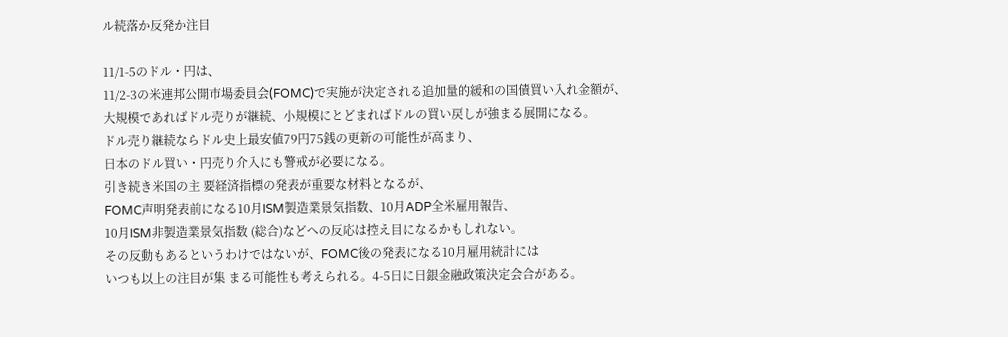ル続落か反発か注目

11/1-5のドル・円は、
11/2-3の米連邦公開市場委員会(FOMC)で実施が決定される追加量的緩和の国債買い入れ金額が、
大規模であればドル売りが継続、小規模にとどまればドルの買い戻しが強まる展開になる。
ドル売り継続ならドル史上最安値79円75銭の更新の可能性が高まり、
日本のドル買い・円売り介入にも警戒が必要になる。
引き続き米国の主 要経済指標の発表が重要な材料となるが、
FOMC声明発表前になる10月ISM製造業景気指数、10月ADP全米雇用報告、
10月ISM非製造業景気指数 (総合)などへの反応は控え目になるかもしれない。
その反動もあるというわけではないが、FOMC後の発表になる10月雇用統計には
いつも以上の注目が集 まる可能性も考えられる。4-5日に日銀金融政策決定会合がある。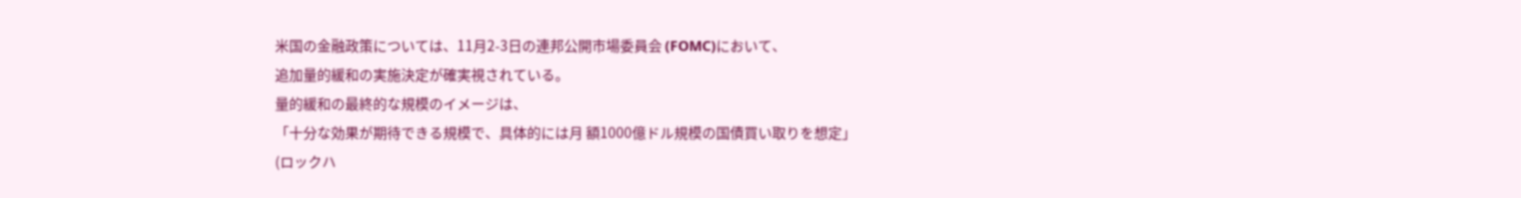米国の金融政策については、11月2-3日の連邦公開市場委員会 (FOMC)において、
追加量的緩和の実施決定が確実視されている。
量的緩和の最終的な規模のイメージは、
「十分な効果が期待できる規模で、具体的には月 額1000億ドル規模の国債買い取りを想定」
(ロックハ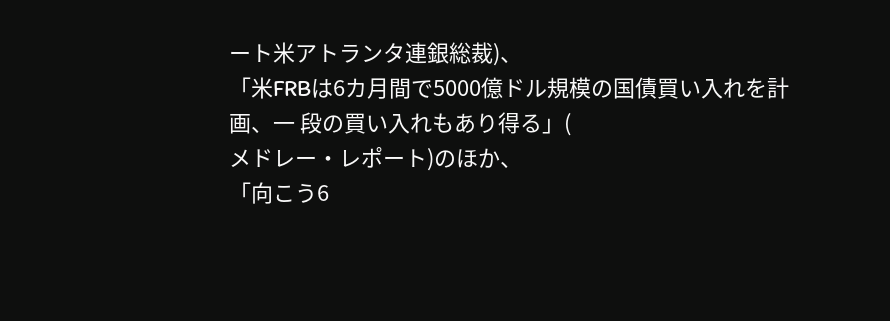ート米アトランタ連銀総裁)、
「米FRBは6カ月間で5000億ドル規模の国債買い入れを計画、一 段の買い入れもあり得る」(
メドレー・レポート)のほか、
「向こう6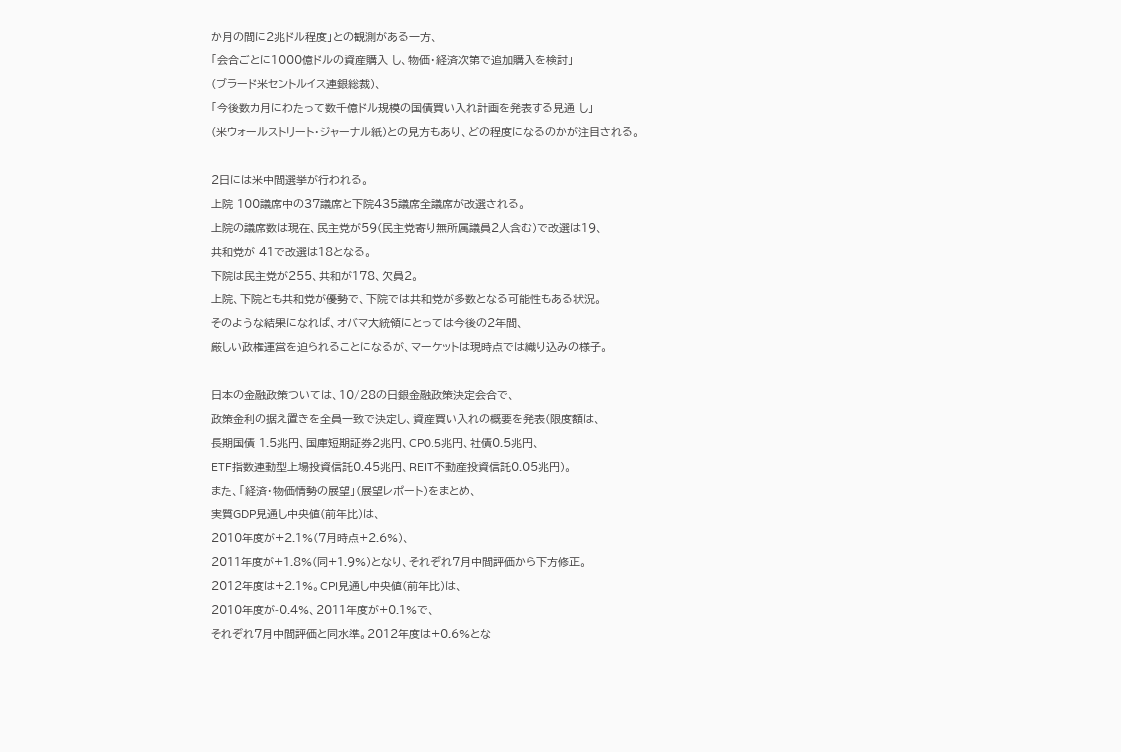か月の間に2兆ドル程度」との観測がある一方、
「会合ごとに1000億ドルの資産購入 し、物価・経済次第で追加購入を検討」
(ブラード米セントルイス連銀総裁)、
「今後数カ月にわたって数千億ドル規模の国債買い入れ計画を発表する見通 し」
(米ウォールストリート・ジャーナル紙)との見方もあり、どの程度になるのかが注目される。

2日には米中間選挙が行われる。
上院 100議席中の37議席と下院435議席全議席が改選される。
上院の議席数は現在、民主党が59(民主党寄り無所属議員2人含む)で改選は19、
共和党が 41で改選は18となる。
下院は民主党が255、共和が178、欠員2。
上院、下院とも共和党が優勢で、下院では共和党が多数となる可能性もある状況。
そのような結果になれば、オバマ大統領にとっては今後の2年間、
厳しい政権運営を迫られることになるが、マーケットは現時点では織り込みの様子。

日本の金融政策ついては、10/28の日銀金融政策決定会合で、
政策金利の据え置きを全員一致で決定し、資産買い入れの概要を発表(限度額は、
長期国債 1.5兆円、国庫短期証券2兆円、CP0.5兆円、社債0.5兆円、
ETF指数連動型上場投資信託0.45兆円、REIT不動産投資信託0.05兆円)。
また、「経済・物価情勢の展望」(展望レポート)をまとめ、
実質GDP見通し中央値(前年比)は、
2010年度が+2.1%(7月時点+2.6%)、
2011年度が+1.8%(同+1.9%)となり、それぞれ7月中間評価から下方修正。
2012年度は+2.1%。CPI見通し中央値(前年比)は、
2010年度が-0.4%、2011年度が+0.1%で、
それぞれ7月中間評価と同水準。2012年度は+0.6%とな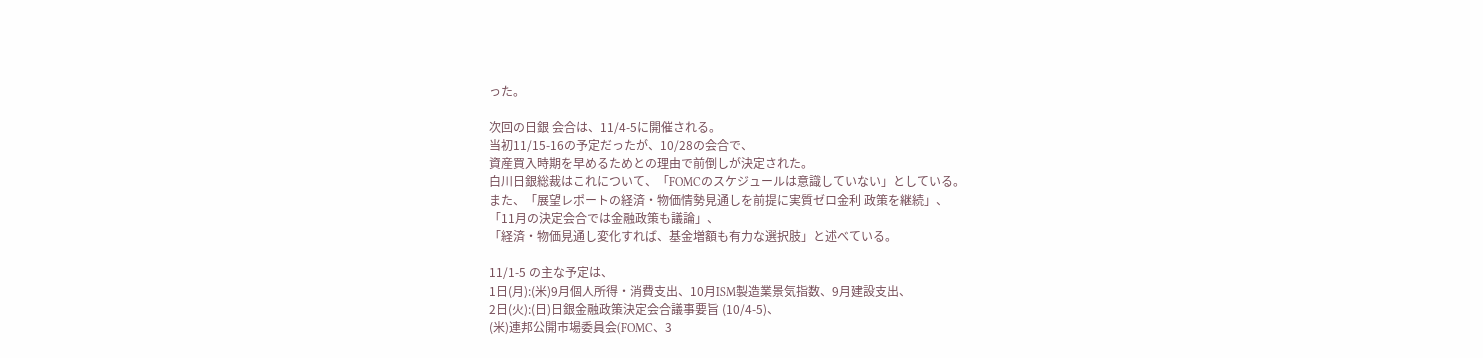った。

次回の日銀 会合は、11/4-5に開催される。
当初11/15-16の予定だったが、10/28の会合で、
資産買入時期を早めるためとの理由で前倒しが決定された。
白川日銀総裁はこれについて、「FOMCのスケジュールは意識していない」としている。
また、「展望レポートの経済・物価情勢見通しを前提に実質ゼロ金利 政策を継続」、
「11月の決定会合では金融政策も議論」、
「経済・物価見通し変化すれば、基金増額も有力な選択肢」と述べている。

11/1-5 の主な予定は、
1日(月):(米)9月個人所得・消費支出、10月ISM製造業景気指数、9月建設支出、
2日(火):(日)日銀金融政策決定会合議事要旨 (10/4-5)、
(米)連邦公開市場委員会(FOMC、3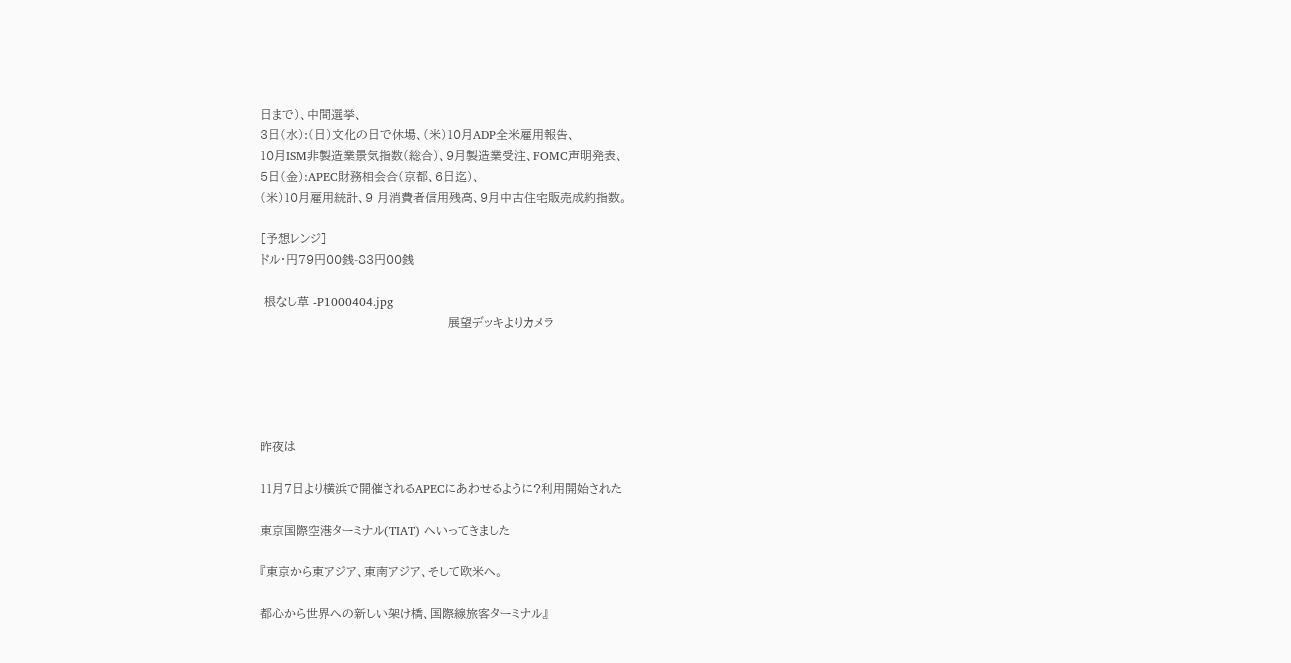日まで)、中間選挙、
3日(水):(日)文化の日で休場、(米)10月ADP全米雇用報告、
10月ISM非製造業景気指数(総合)、9月製造業受注、FOMC声明発表、
5日(金):APEC財務相会合(京都、6日迄)、
(米)10月雇用統計、9 月消費者信用残高、9月中古住宅販売成約指数。

[予想レンジ]
ドル・円79円00銭-83円00銭

 根なし草 -P1000404.jpg
                                               展望デッキよりカメラ





昨夜は

11月7日より横浜で開催されるAPECにあわせるように?利用開始された

東京国際空港ターミナル(TIAT) へいってきました

『東京から東アジア、東南アジア、そして欧米へ。

都心から世界への新しい架け橋、国際線旅客ターミナル』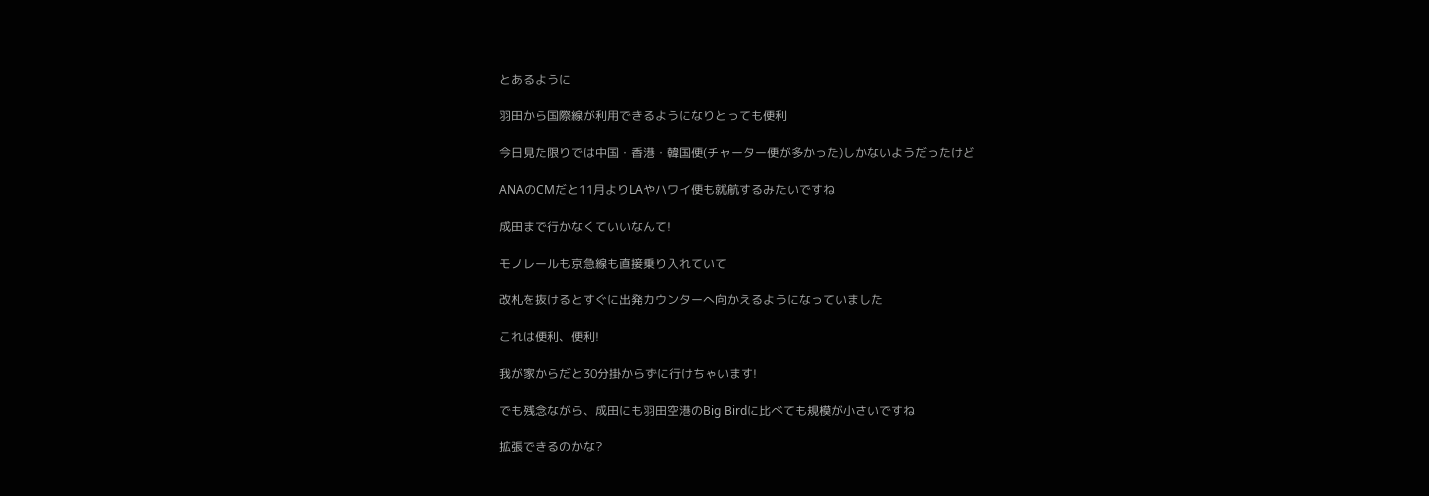とあるように

羽田から国際線が利用できるようになりとっても便利

今日見た限りでは中国・香港・韓国便(チャーター便が多かった)しかないようだったけど

ANAのCMだと11月よりLAやハワイ便も就航するみたいですね

成田まで行かなくていいなんて!

モノレールも京急線も直接乗り入れていて

改札を抜けるとすぐに出発カウンターへ向かえるようになっていました

これは便利、便利!

我が家からだと30分掛からずに行けちゃいます!

でも残念ながら、成田にも羽田空港のBig Birdに比べても規模が小さいですね

拡張できるのかな?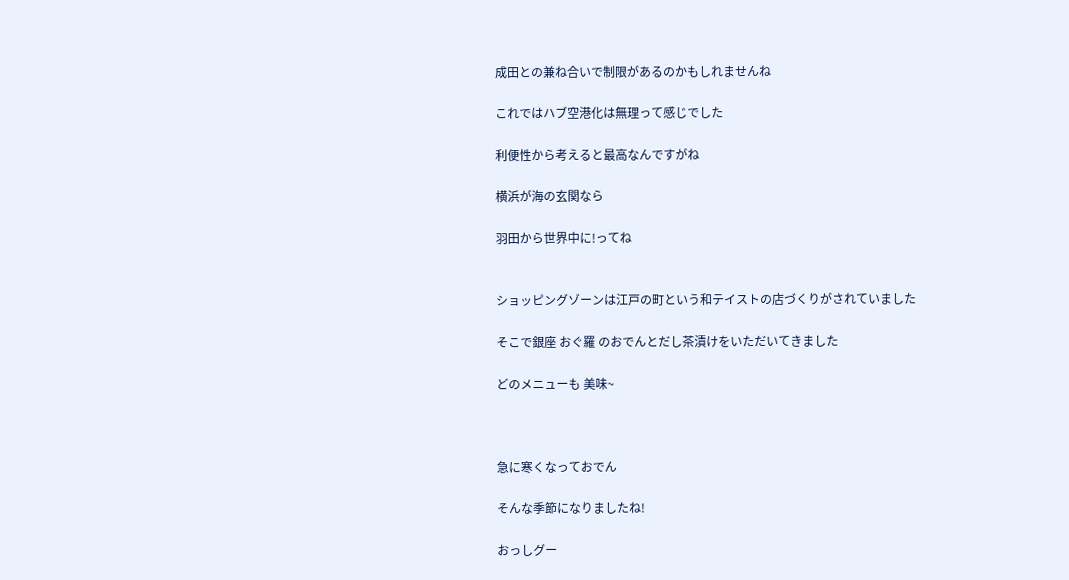成田との兼ね合いで制限があるのかもしれませんね

これではハブ空港化は無理って感じでした

利便性から考えると最高なんですがね

横浜が海の玄関なら

羽田から世界中に!ってね


ショッピングゾーンは江戸の町という和テイストの店づくりがされていました

そこで銀座 おぐ羅 のおでんとだし茶漬けをいただいてきました

どのメニューも 美味~



急に寒くなっておでん

そんな季節になりましたね!

おっしグー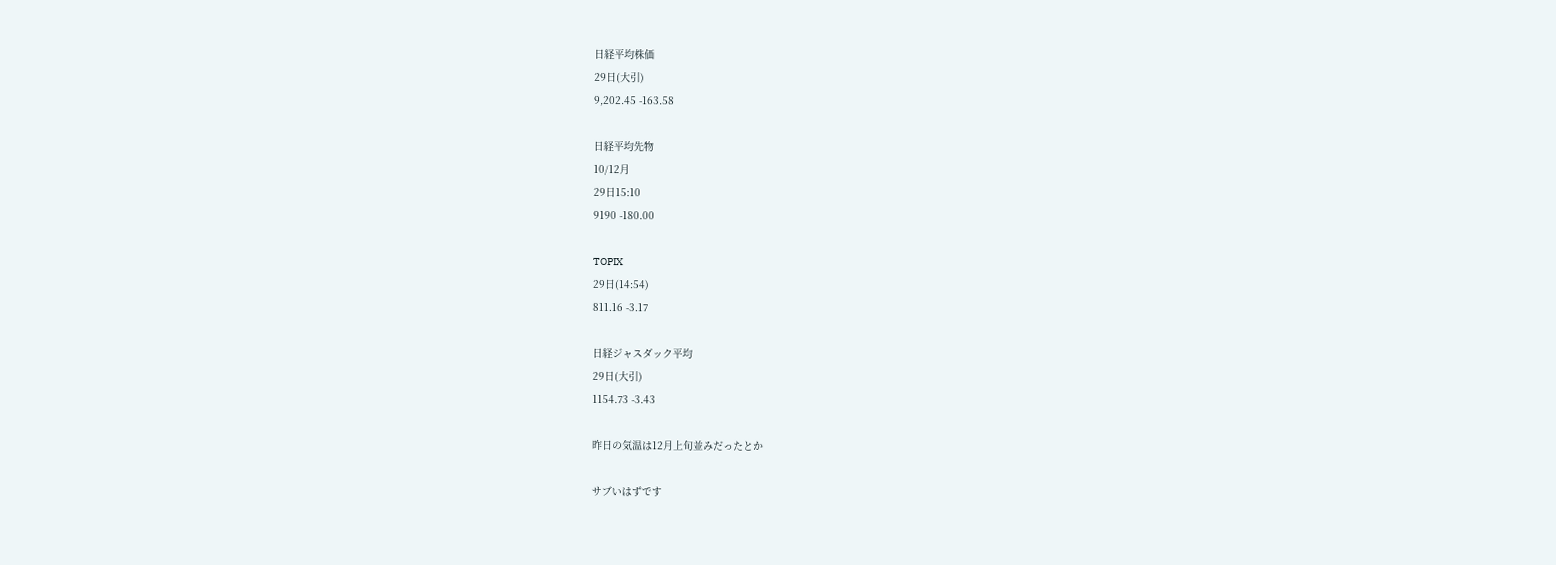日経平均株価
29日(大引)
9,202.45 -163.58

日経平均先物
10/12月
29日15:10
9190 -180.00

TOPIX
29日(14:54)
811.16 -3.17

日経ジャスダック平均
29日(大引)
1154.73 -3.43

昨日の気温は12月上旬並みだったとか

サブいはずです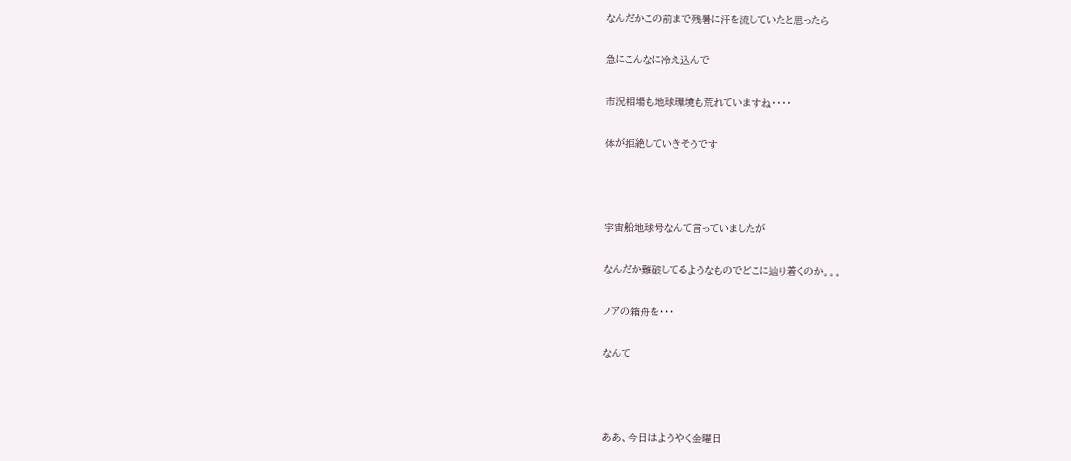なんだかこの前まで残暑に汗を流していたと思ったら

急にこんなに冷え込んで

市況相場も地球環境も荒れていますね・・・・

体が拒絶していきそうです



宇宙船地球号なんて言っていましたが

なんだか難破してるようなものでどこに辿り着くのか。。。

ノアの箱舟を・・・

なんて



ああ、今日はようやく金曜日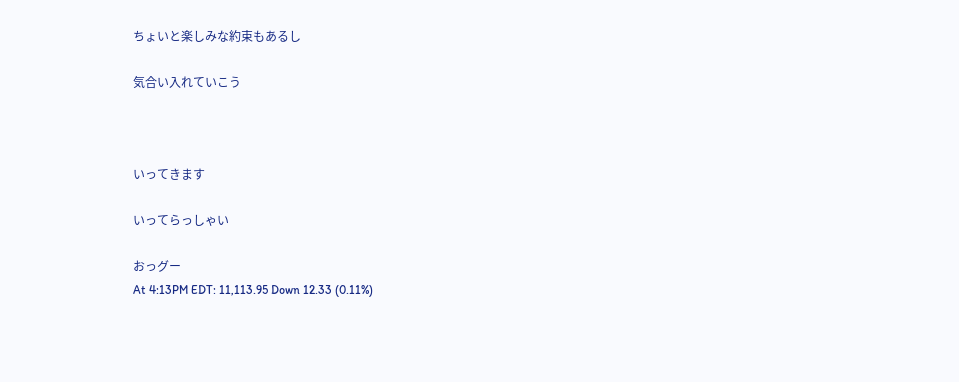ちょいと楽しみな約束もあるし

気合い入れていこう



いってきます

いってらっしゃい

おっグー
At 4:13PM EDT: 11,113.95 Down 12.33 (0.11%)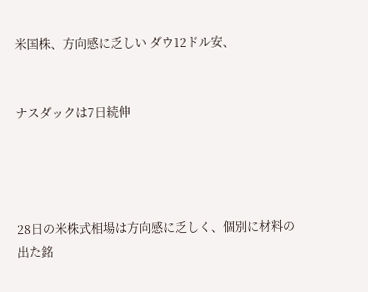米国株、方向感に乏しい ダウ12ドル安、


ナスダックは7日続伸




28日の米株式相場は方向感に乏しく、個別に材料の出た銘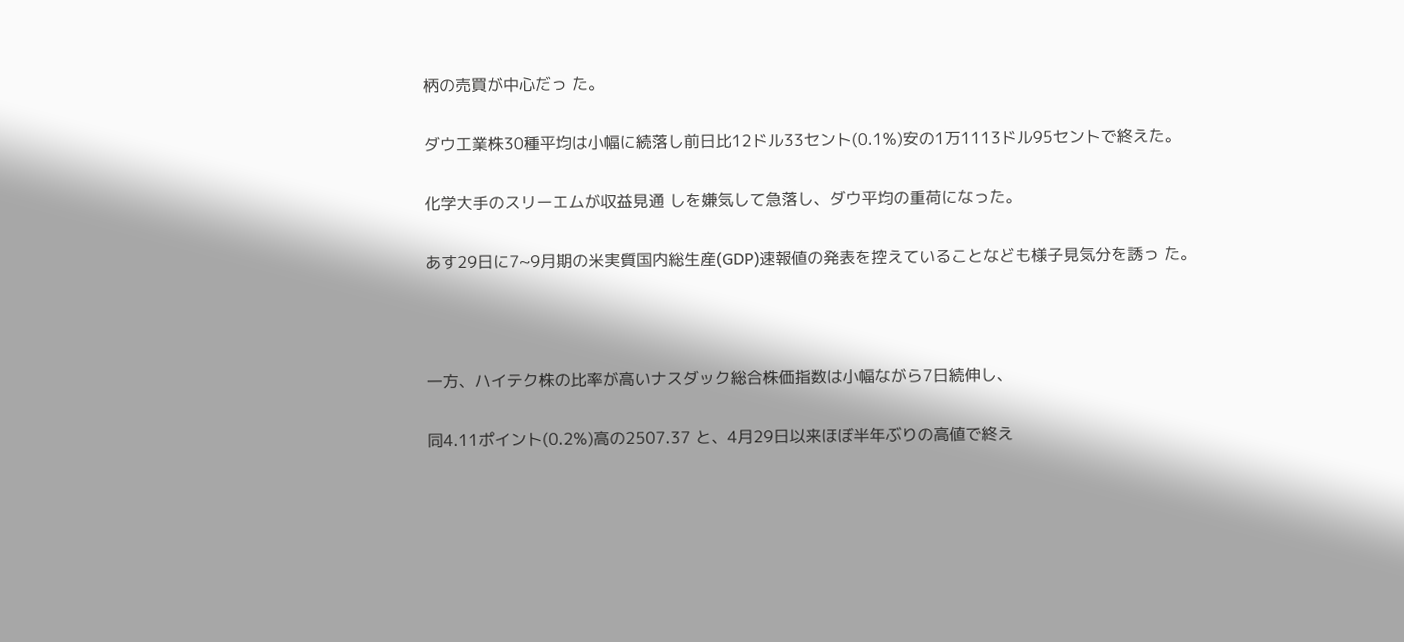柄の売買が中心だっ た。

ダウ工業株30種平均は小幅に続落し前日比12ドル33セント(0.1%)安の1万1113ドル95セントで終えた。

化学大手のスリーエムが収益見通 しを嫌気して急落し、ダウ平均の重荷になった。

あす29日に7~9月期の米実質国内総生産(GDP)速報値の発表を控えていることなども様子見気分を誘っ た。



一方、ハイテク株の比率が高いナスダック総合株価指数は小幅ながら7日続伸し、

同4.11ポイント(0.2%)高の2507.37 と、4月29日以来ほぼ半年ぶりの高値で終え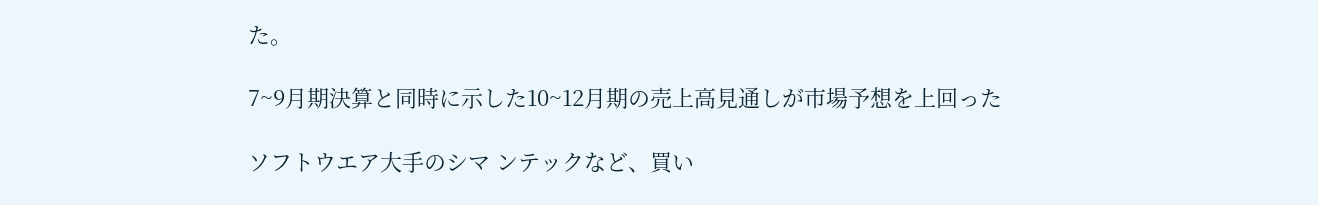た。

7~9月期決算と同時に示した10~12月期の売上高見通しが市場予想を上回った

ソフトウエア大手のシマ ンテックなど、買い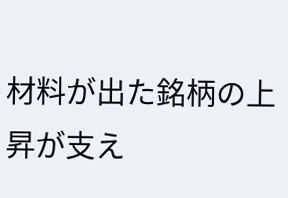材料が出た銘柄の上昇が支え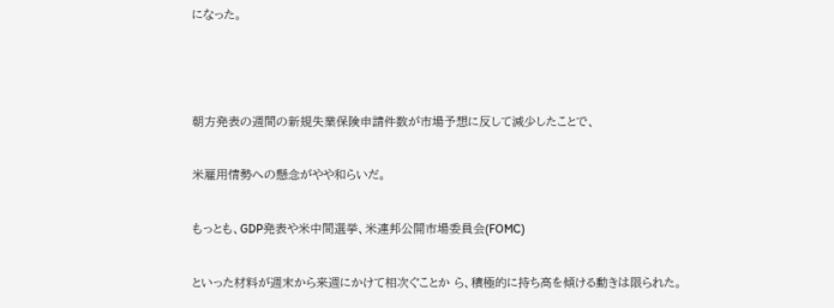になった。



朝方発表の週間の新規失業保険申請件数が市場予想に反して減少したことで、

米雇用情勢への懸念がやや和らいだ。

もっとも、GDP発表や米中間選挙、米連邦公開市場委員会(FOMC)

といった材料が週末から来週にかけて相次ぐことか ら、積極的に持ち高を傾ける動きは限られた。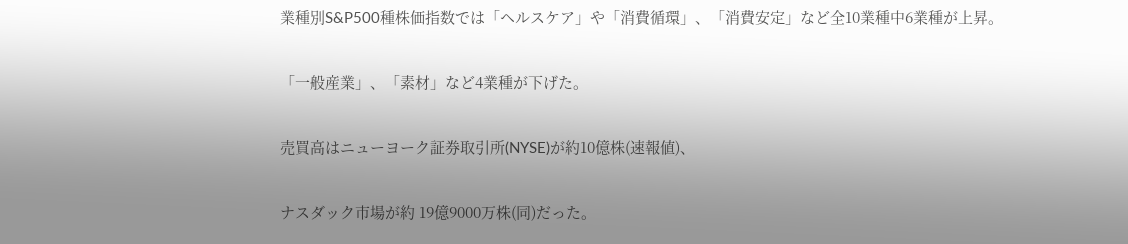業種別S&P500種株価指数では「ヘルスケア」や「消費循環」、「消費安定」など全10業種中6業種が上昇。

「一般産業」、「素材」など4業種が下げた。

売買高はニューヨーク証券取引所(NYSE)が約10億株(速報値)、

ナスダック市場が約 19億9000万株(同)だった。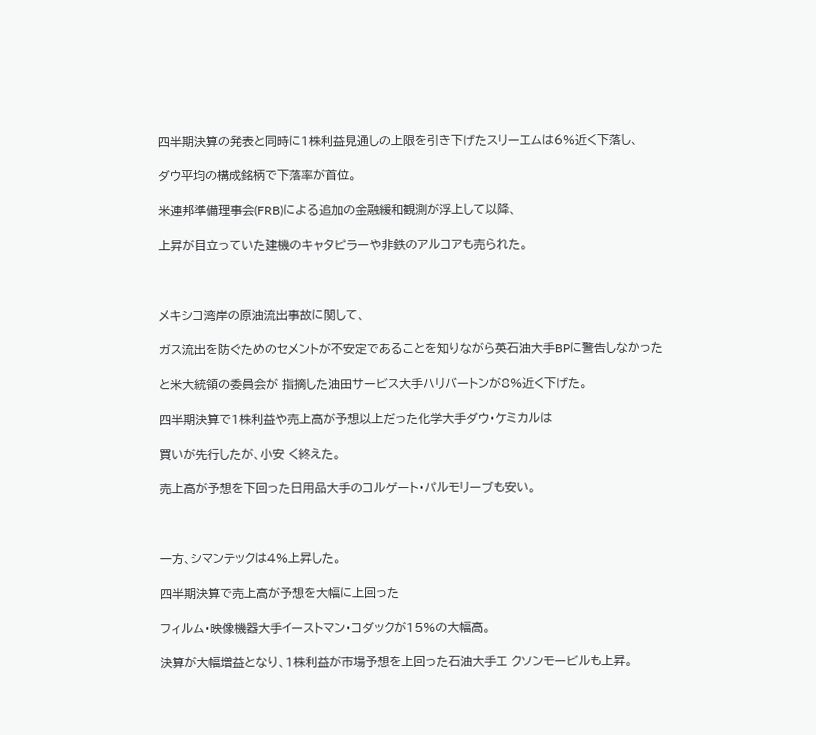四半期決算の発表と同時に1株利益見通しの上限を引き下げたスリーエムは6%近く下落し、

ダウ平均の構成銘柄で下落率が首位。

米連邦準備理事会(FRB)による追加の金融緩和観測が浮上して以降、

上昇が目立っていた建機のキャタピラーや非鉄のアルコアも売られた。



メキシコ湾岸の原油流出事故に関して、

ガス流出を防ぐためのセメントが不安定であることを知りながら英石油大手BPに警告しなかった

と米大統領の委員会が 指摘した油田サービス大手ハリバートンが8%近く下げた。

四半期決算で1株利益や売上高が予想以上だった化学大手ダウ・ケミカルは

買いが先行したが、小安 く終えた。

売上高が予想を下回った日用品大手のコルゲート・パルモリーブも安い。



一方、シマンテックは4%上昇した。

四半期決算で売上高が予想を大幅に上回った

フィルム・映像機器大手イーストマン・コダックが15%の大幅高。

決算が大幅増益となり、1株利益が市場予想を上回った石油大手エ クソンモービルも上昇。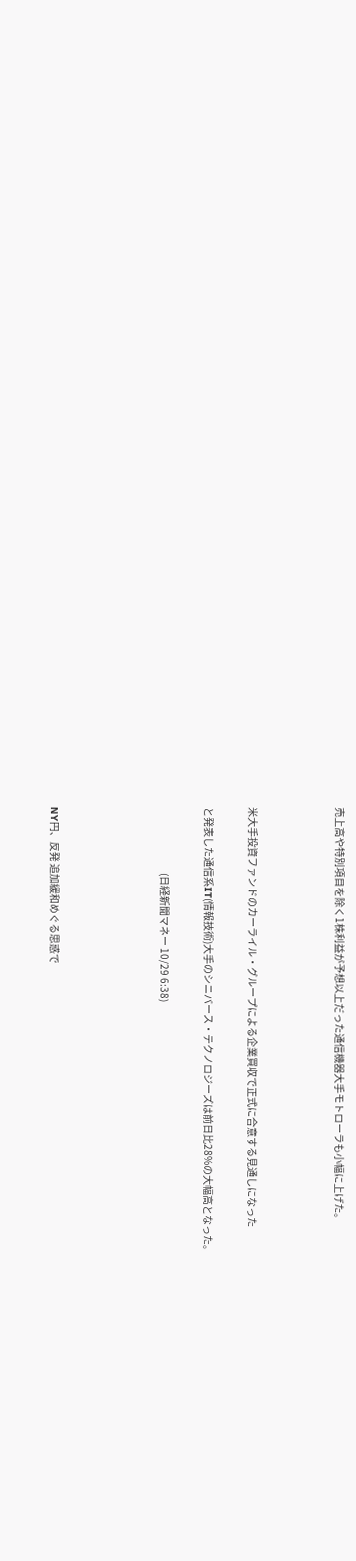売上高や特別項目を除く1株利益が予想以上だった通信機器大手モトローラも小幅に上げた。



米大手投資ファンドのカーライル・グループによる企業買収で正式に合意する見通しになった

と発表した通信系IT(情報技術)大手のシニバース・テクノロジーズは前日比28%の大幅高となった。

                                 (日経新聞マネー 10/29 6:38)




NY円、反発 追加緩和めぐる思惑で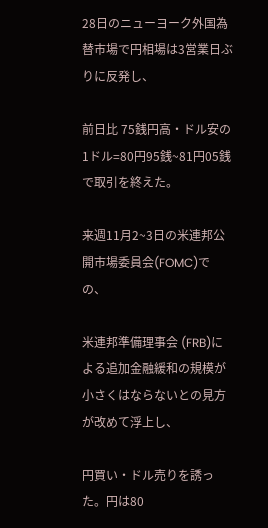28日のニューヨーク外国為替市場で円相場は3営業日ぶりに反発し、

前日比 75銭円高・ドル安の1ドル=80円95銭~81円05銭で取引を終えた。

来週11月2~3日の米連邦公開市場委員会(FOMC)での、

米連邦準備理事会 (FRB)による追加金融緩和の規模が小さくはならないとの見方が改めて浮上し、

円買い・ドル売りを誘った。円は80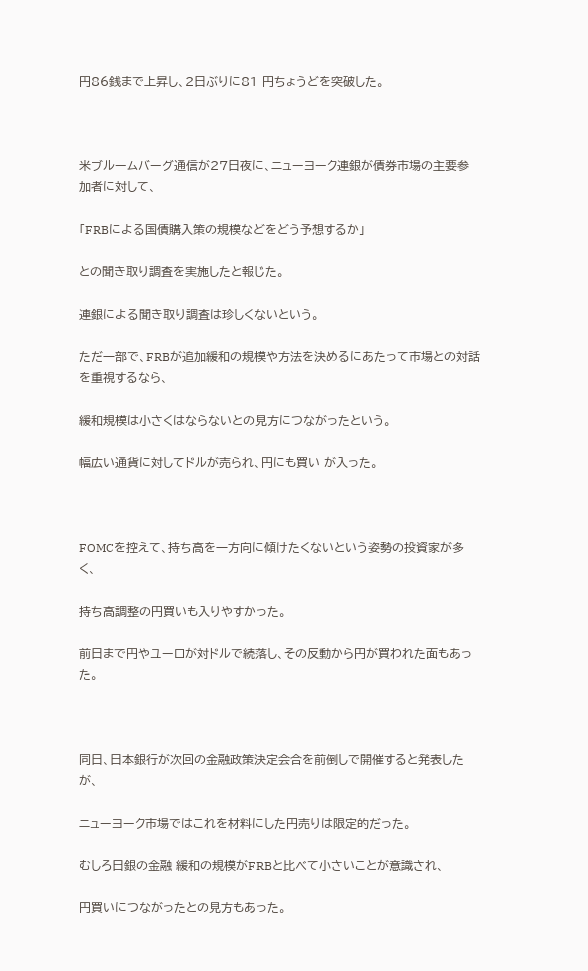円86銭まで上昇し、2日ぶりに81 円ちょうどを突破した。



米ブルームバーグ通信が27日夜に、ニューヨーク連銀が債券市場の主要参加者に対して、

「FRBによる国債購入策の規模などをどう予想するか」

との聞き取り調査を実施したと報じた。

連銀による聞き取り調査は珍しくないという。

ただ一部で、FRBが追加緩和の規模や方法を決めるにあたって市場との対話を重視するなら、

緩和規模は小さくはならないとの見方につながったという。

幅広い通貨に対してドルが売られ、円にも買い が入った。



FOMCを控えて、持ち高を一方向に傾けたくないという姿勢の投資家が多く、

持ち高調整の円買いも入りやすかった。

前日まで円やユーロが対ドルで続落し、その反動から円が買われた面もあった。



同日、日本銀行が次回の金融政策決定会合を前倒しで開催すると発表したが、

ニューヨーク市場ではこれを材料にした円売りは限定的だった。

むしろ日銀の金融 緩和の規模がFRBと比べて小さいことが意識され、

円買いにつながったとの見方もあった。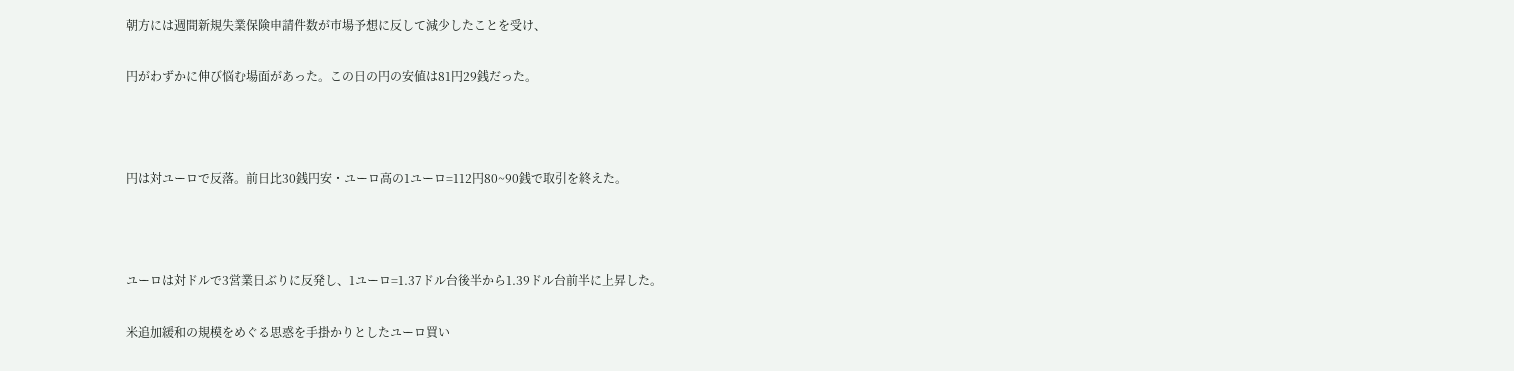朝方には週間新規失業保険申請件数が市場予想に反して減少したことを受け、

円がわずかに伸び悩む場面があった。この日の円の安値は81円29銭だった。



円は対ユーロで反落。前日比30銭円安・ユーロ高の1ユーロ=112円80~90銭で取引を終えた。



ユーロは対ドルで3営業日ぶりに反発し、1ユーロ=1.37ドル台後半から1.39ドル台前半に上昇した。

米追加緩和の規模をめぐる思惑を手掛かりとしたユーロ買い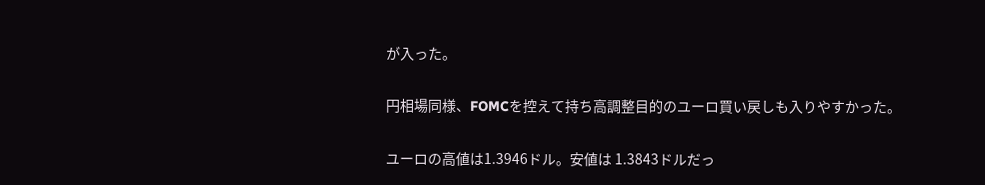が入った。

円相場同様、FOMCを控えて持ち高調整目的のユーロ買い戻しも入りやすかった。

ユーロの高値は1.3946ドル。安値は 1.3843ドルだっ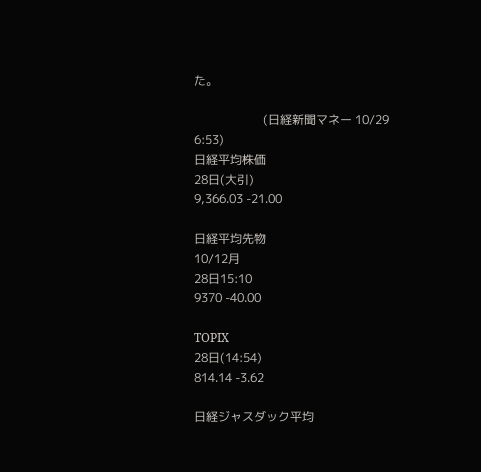た。

                       (日経新聞マネー 10/29 6:53)
日経平均株価
28日(大引)
9,366.03 -21.00

日経平均先物
10/12月
28日15:10
9370 -40.00

TOPIX
28日(14:54)
814.14 -3.62

日経ジャスダック平均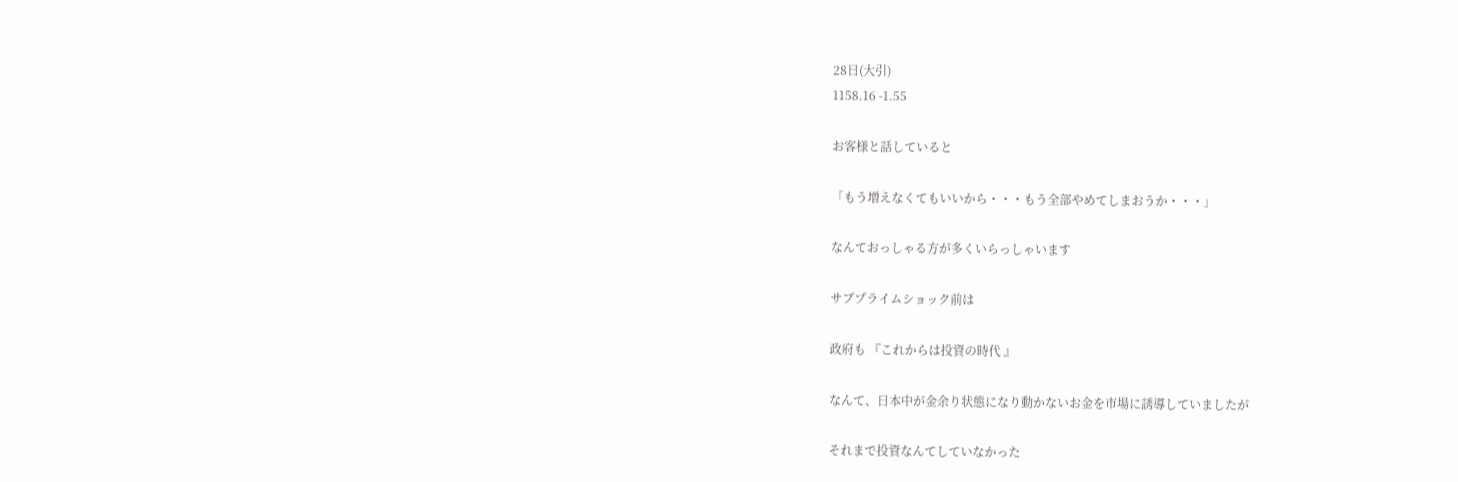28日(大引)
1158.16 -1.55

お客様と話していると

「もう増えなくてもいいから・・・もう全部やめてしまおうか・・・」

なんておっしゃる方が多くいらっしゃいます

サブプライムショック前は

政府も 『これからは投資の時代 』

なんて、日本中が金余り状態になり動かないお金を市場に誘導していましたが

それまで投資なんてしていなかった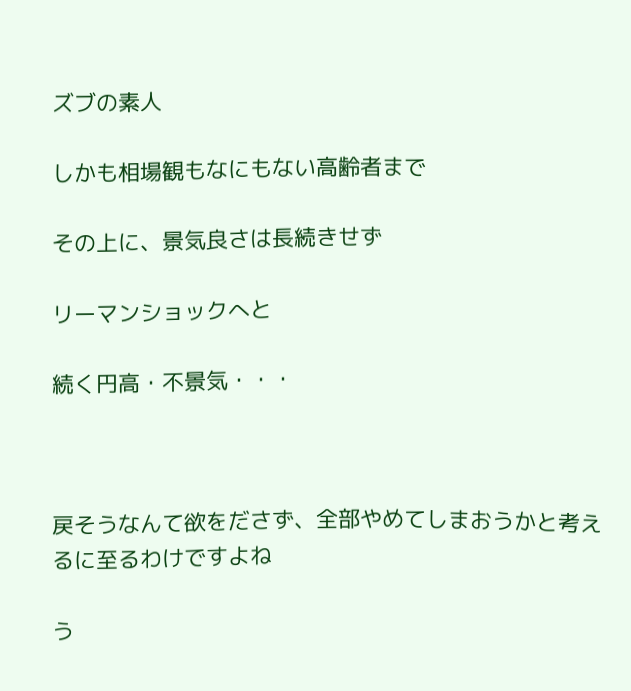ズブの素人

しかも相場観もなにもない高齢者まで

その上に、景気良さは長続きせず

リーマンショックへと

続く円高・不景気・・・



戻そうなんて欲をださず、全部やめてしまおうかと考えるに至るわけですよね

う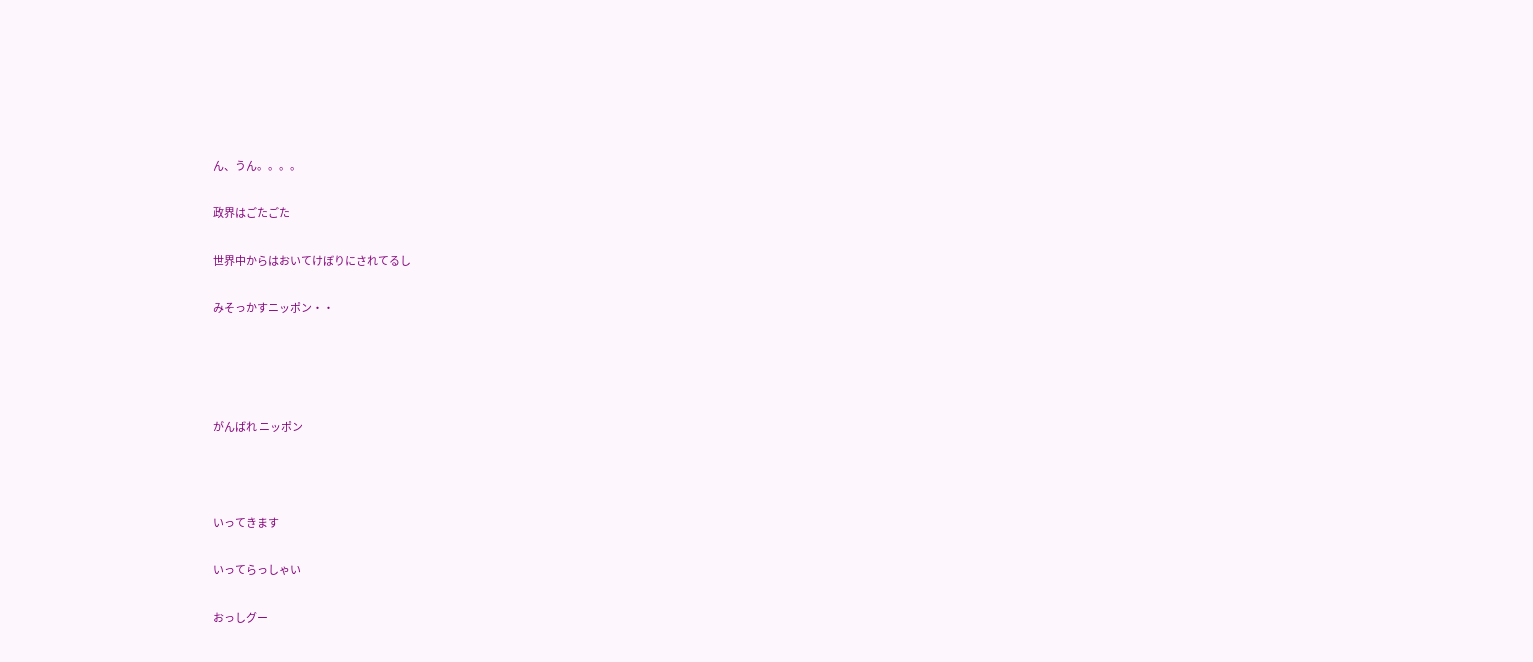ん、うん。。。。

政界はごたごた

世界中からはおいてけぼりにされてるし

みそっかすニッポン・・




がんばれ ニッポン



いってきます

いってらっしゃい

おっしグー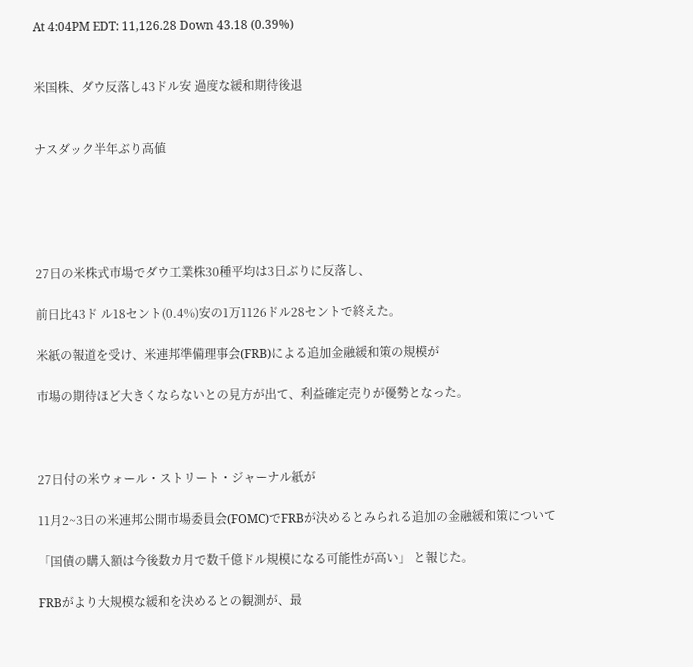At 4:04PM EDT: 11,126.28 Down 43.18 (0.39%)


米国株、ダウ反落し43ドル安 過度な緩和期待後退


ナスダック半年ぶり高値





27日の米株式市場でダウ工業株30種平均は3日ぶりに反落し、

前日比43ド ル18セント(0.4%)安の1万1126ドル28セントで終えた。

米紙の報道を受け、米連邦準備理事会(FRB)による追加金融緩和策の規模が

市場の期待ほど大きくならないとの見方が出て、利益確定売りが優勢となった。



27日付の米ウォール・ストリート・ジャーナル紙が

11月2~3日の米連邦公開市場委員会(FOMC)でFRBが決めるとみられる追加の金融緩和策について

「国債の購入額は今後数カ月で数千億ドル規模になる可能性が高い」 と報じた。

FRBがより大規模な緩和を決めるとの観測が、最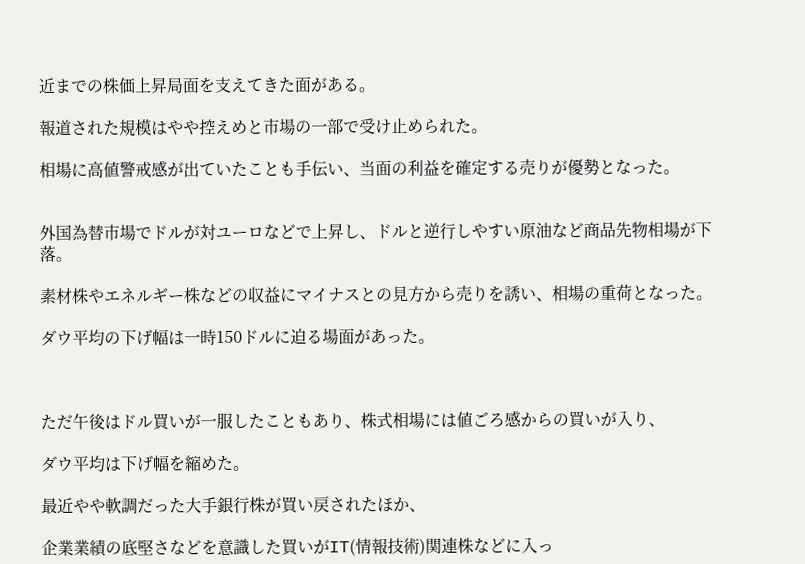近までの株価上昇局面を支えてきた面がある。

報道された規模はやや控えめと市場の一部で受け止められた。

相場に高値警戒感が出ていたことも手伝い、当面の利益を確定する売りが優勢となった。


外国為替市場でドルが対ユーロなどで上昇し、ドルと逆行しやすい原油など商品先物相場が下落。

素材株やエネルギー株などの収益にマイナスとの見方から売りを誘い、相場の重荷となった。

ダウ平均の下げ幅は一時150ドルに迫る場面があった。



ただ午後はドル買いが一服したこともあり、株式相場には値ごろ感からの買いが入り、

ダウ平均は下げ幅を縮めた。

最近やや軟調だった大手銀行株が買い戻されたほか、

企業業績の底堅さなどを意識した買いがIT(情報技術)関連株などに入っ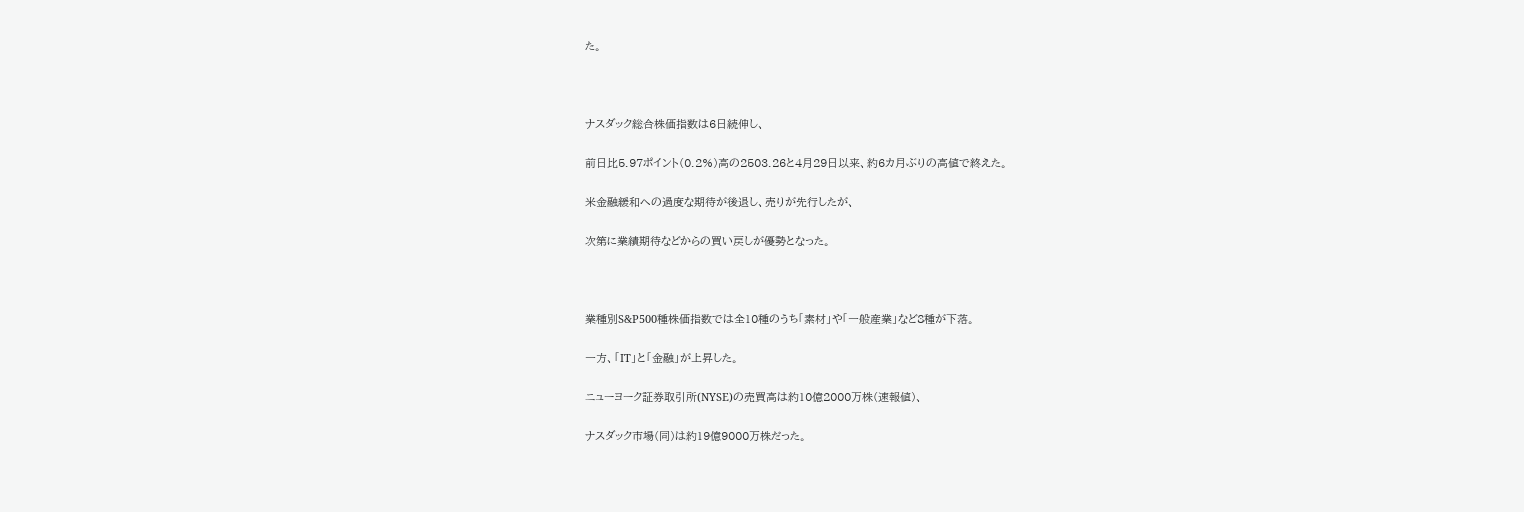た。



ナスダック総合株価指数は6日続伸し、

前日比5.97ポイント(0.2%)高の2503.26と4月29日以来、約6カ月ぶりの高値で終えた。

米金融緩和への過度な期待が後退し、売りが先行したが、

次第に業績期待などからの買い戻しが優勢となった。



業種別S&P500種株価指数では全10種のうち「素材」や「一般産業」など8種が下落。

一方、「IT」と「金融」が上昇した。

ニューヨーク証券取引所(NYSE)の売買高は約10億2000万株(速報値)、

ナスダック市場(同)は約19億9000万株だった。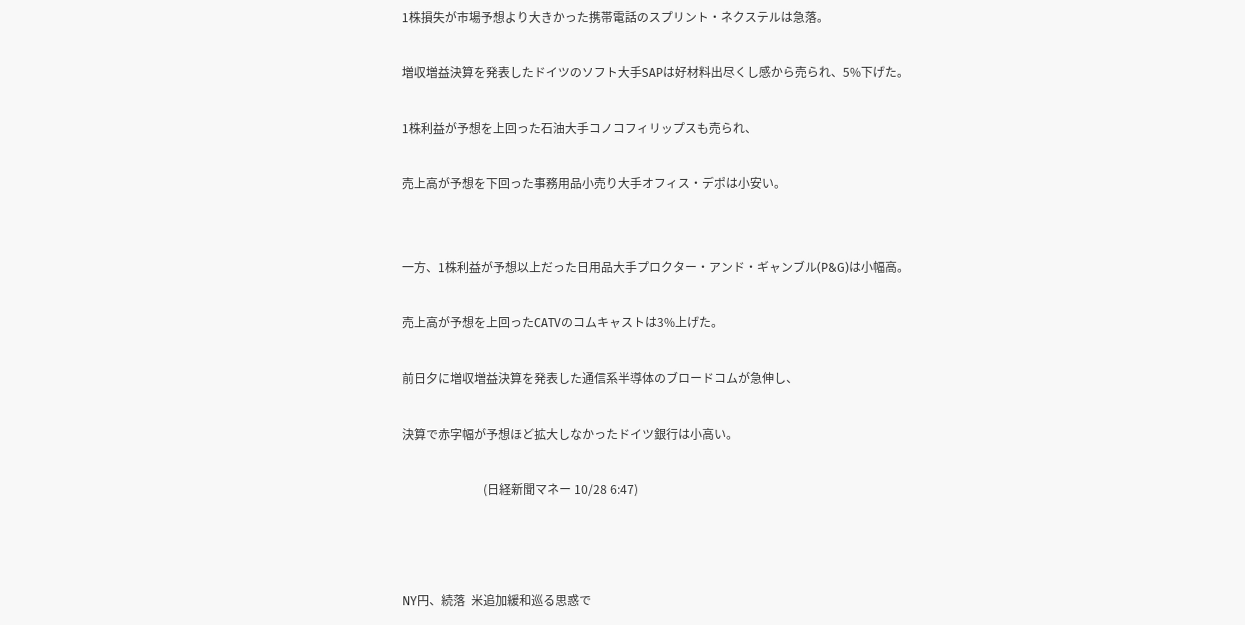1株損失が市場予想より大きかった携帯電話のスプリント・ネクステルは急落。

増収増益決算を発表したドイツのソフト大手SAPは好材料出尽くし感から売られ、5%下げた。

1株利益が予想を上回った石油大手コノコフィリップスも売られ、

売上高が予想を下回った事務用品小売り大手オフィス・デポは小安い。


一方、1株利益が予想以上だった日用品大手プロクター・アンド・ギャンブル(P&G)は小幅高。

売上高が予想を上回ったCATVのコムキャストは3%上げた。

前日夕に増収増益決算を発表した通信系半導体のブロードコムが急伸し、

決算で赤字幅が予想ほど拡大しなかったドイツ銀行は小高い。

                           (日経新聞マネー 10/28 6:47)



NY円、続落  米追加緩和巡る思惑で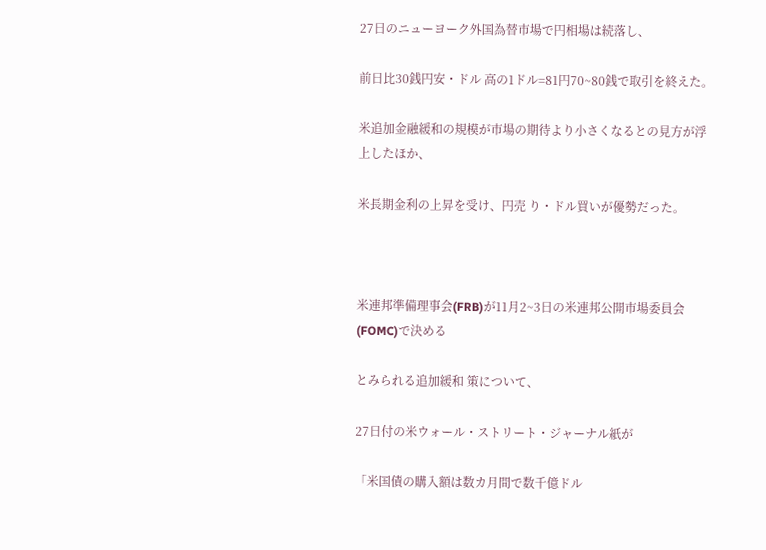27日のニューヨーク外国為替市場で円相場は続落し、

前日比30銭円安・ドル 高の1ドル=81円70~80銭で取引を終えた。

米追加金融緩和の規模が市場の期待より小さくなるとの見方が浮上したほか、

米長期金利の上昇を受け、円売 り・ドル買いが優勢だった。



米連邦準備理事会(FRB)が11月2~3日の米連邦公開市場委員会(FOMC)で決める

とみられる追加緩和 策について、

27日付の米ウォール・ストリート・ジャーナル紙が

「米国債の購入額は数カ月間で数千億ドル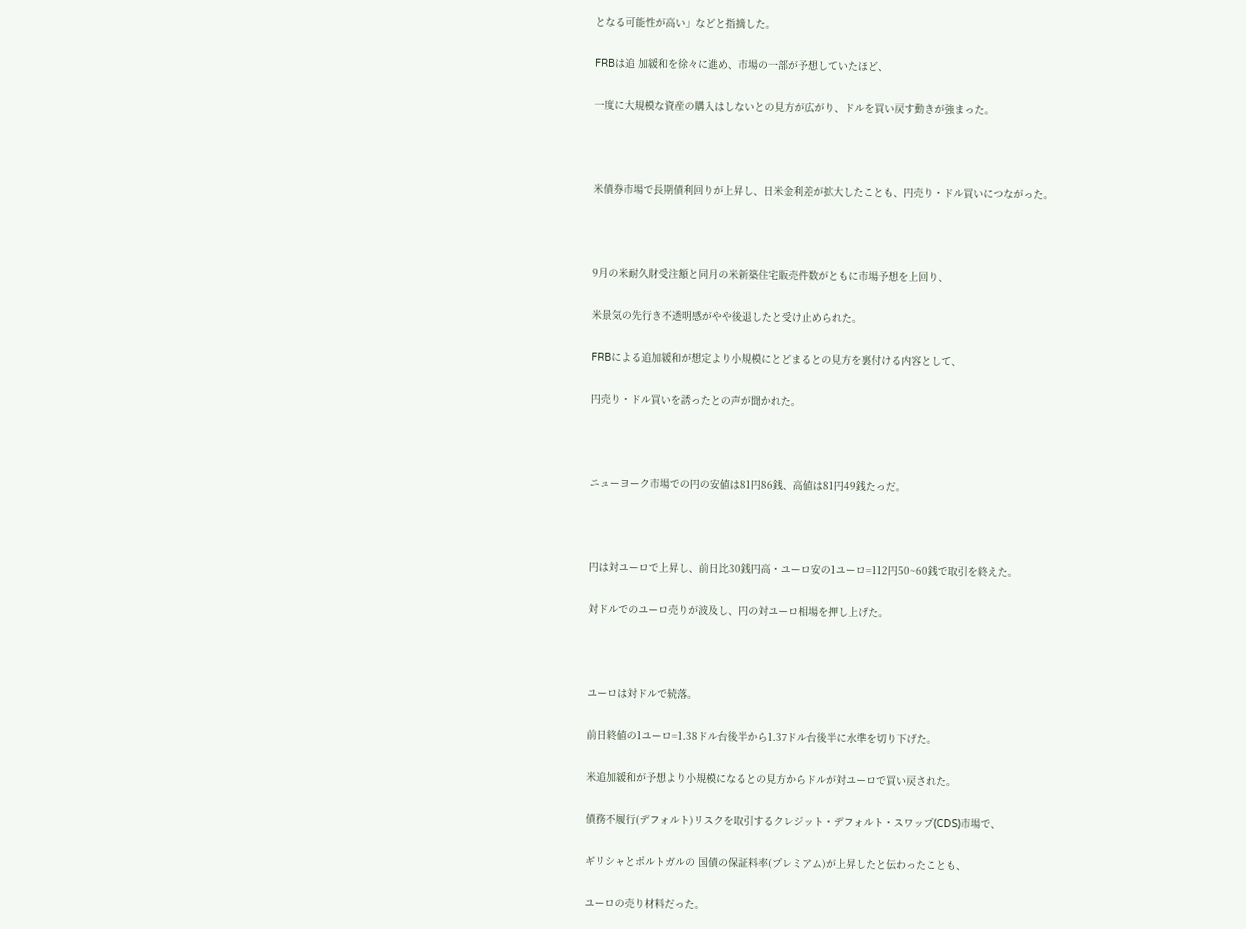となる可能性が高い」などと指摘した。

FRBは追 加緩和を徐々に進め、市場の一部が予想していたほど、

一度に大規模な資産の購入はしないとの見方が広がり、ドルを買い戻す動きが強まった。



米債券市場で長期債利回りが上昇し、日米金利差が拡大したことも、円売り・ドル買いにつながった。



9月の米耐久財受注額と同月の米新築住宅販売件数がともに市場予想を上回り、

米景気の先行き不透明感がやや後退したと受け止められた。

FRBによる追加緩和が想定より小規模にとどまるとの見方を裏付ける内容として、

円売り・ドル買いを誘ったとの声が聞かれた。



ニューヨーク市場での円の安値は81円86銭、高値は81円49銭たっだ。



円は対ユーロで上昇し、前日比30銭円高・ユーロ安の1ユーロ=112円50~60銭で取引を終えた。

対ドルでのユーロ売りが波及し、円の対ユーロ相場を押し上げた。



ユーロは対ドルで続落。

前日終値の1ユーロ=1.38ドル台後半から1.37ドル台後半に水準を切り下げた。

米追加緩和が予想より小規模になるとの見方からドルが対ユーロで買い戻された。

債務不履行(デフォルト)リスクを取引するクレジット・デフォルト・スワップ(CDS)市場で、

ギリシャとポルトガルの 国債の保証料率(プレミアム)が上昇したと伝わったことも、

ユーロの売り材料だった。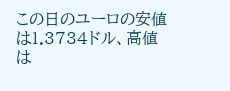この日のユーロの安値は1.3734ドル、高値は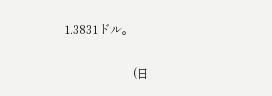1.3831ドル。

                       (日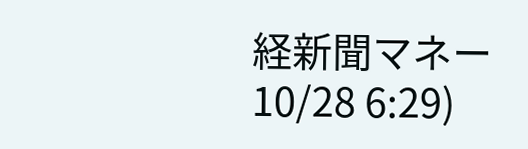経新聞マネー  10/28 6:29)